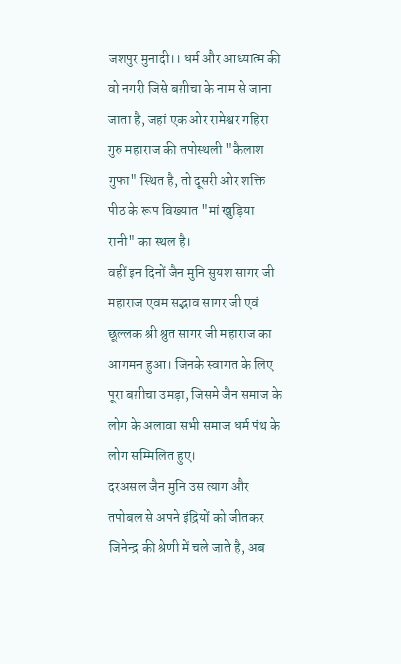जशपुर मुनादी।। धर्म और आध्यात्म की वो नगरी जिसे बग़ीचा के नाम से जाना जाता है, जहां एक ओर रामेश्वर गहिरा गुरु महाराज की तपोस्थली "कैलाश गुफा" स्थित है, तो दूसरी ओर शक्ति पीठ के रूप विख्यात "मां खुड़िया रानी" का स्थल है।
वहीं इन दिनों जैन मुनि सुयश सागर जी महाराज एवम सद्भाव सागर जी एवं छूल्लक श्री श्रुत सागर जी महाराज का आगमन हुआ। जिनके स्वागत के लिए पूरा बग़ीचा उमड़ा, जिसमे जैन समाज के लोग के अलावा सभी समाज धर्म पंथ के लोग सम्मिलित हुए।
दरअसल जैन मुनि उस त्याग और तपोबल से अपने इंद्रियों को जीतकर जिनेन्द्र की श्रेणी में चले जाते है, अब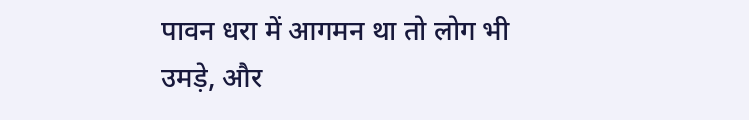पावन धरा में आगमन था तो लोग भी उमड़े, और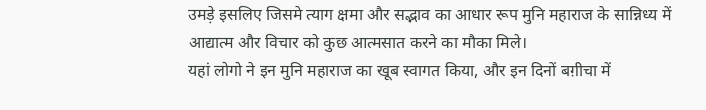उमड़े इसलिए जिसमे त्याग क्षमा और सद्भाव का आधार रूप मुनि महाराज के सान्निध्य में आद्यात्म और विचार को कुछ आत्मसात करने का मौका मिले।
यहां लोगो ने इन मुनि महाराज का खूब स्वागत किया, और इन दिनों बग़ीचा में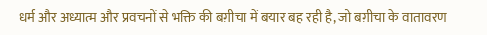धर्म और अध्यात्म और प्रवचनों से भक्ति की बग़ीचा में बयार बह रही है, जो बग़ीचा के वातावरण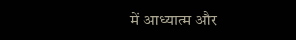में आध्यात्म और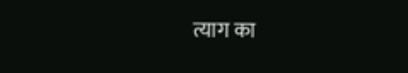त्याग का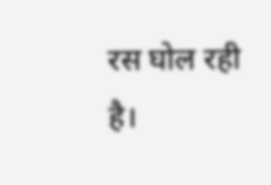रस घोल रही है।